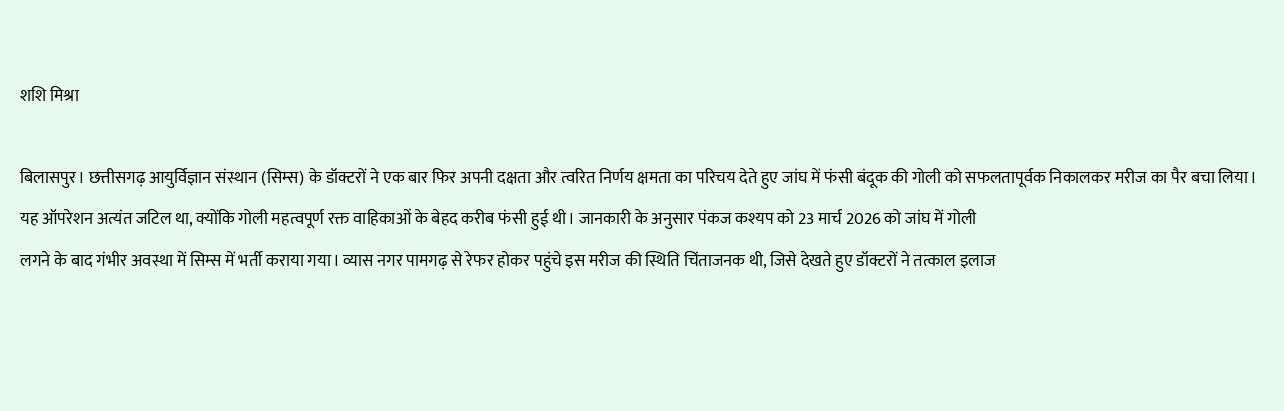शशि मिश्रा

बिलासपुर। छत्तीसगढ़ आयुर्विज्ञान संस्थान (सिम्स) के डॉक्टरों ने एक बार फिर अपनी दक्षता और त्वरित निर्णय क्षमता का परिचय देते हुए जांघ में फंसी बंदूक की गोली को सफलतापूर्वक निकालकर मरीज का पैर बचा लिया।
यह ऑपरेशन अत्यंत जटिल था, क्योंकि गोली महत्वपूर्ण रक्त वाहिकाओं के बेहद करीब फंसी हुई थी। जानकारी के अनुसार पंकज कश्यप को 23 मार्च 2026 को जांघ में गोली
लगने के बाद गंभीर अवस्था में सिम्स में भर्ती कराया गया। व्यास नगर पामगढ़ से रेफर होकर पहुंचे इस मरीज की स्थिति चिंताजनक थी, जिसे देखते हुए डॉक्टरों ने तत्काल इलाज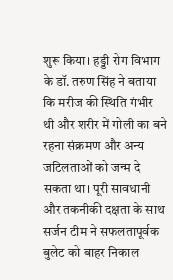शुरू किया। हड्डी रोग विभाग के डॉ. तरुण सिंह ने बताया कि मरीज की स्थिति गंभीर थी और शरीर में गोली का बने रहना संक्रमण और अन्य जटिलताओं को जन्म दे सकता था। पूरी सावधानी और तकनीकी दक्षता के साथ सर्जन टीम ने सफलतापूर्वक बुलेट को बाहर निकाल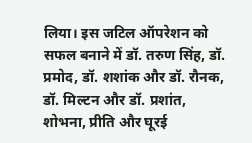लिया। इस जटिल ऑपरेशन को सफल बनाने में डॉ. तरुण सिंह, डॉ. प्रमोद, डॉ. शशांक और डॉ. रौनक, डॉ. मिल्टन और डॉ. प्रशांत, शोभना, प्रीति और घूरई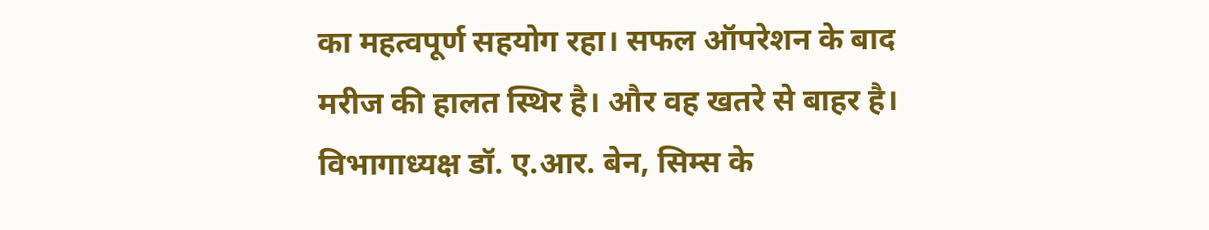का महत्वपूर्ण सहयोग रहा। सफल ऑपरेशन के बाद मरीज की हालत स्थिर है। और वह खतरे से बाहर है। विभागाध्यक्ष डॉ. ए.आर. बेन, सिम्स के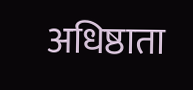अधिष्ठाता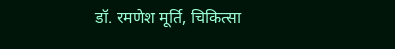डॉ. रमणेश मूर्ति, चिकित्सा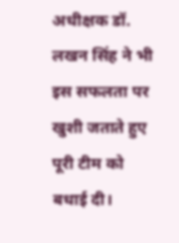अधीक्षक डॉ. लखन सिंह ने भी इस सफलता पर खुशी जताते हुए पूरी टीम को बधाई दी।